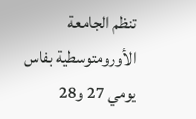تنظم الجامعة الأورومتوسطية بفاس يومي 27 و28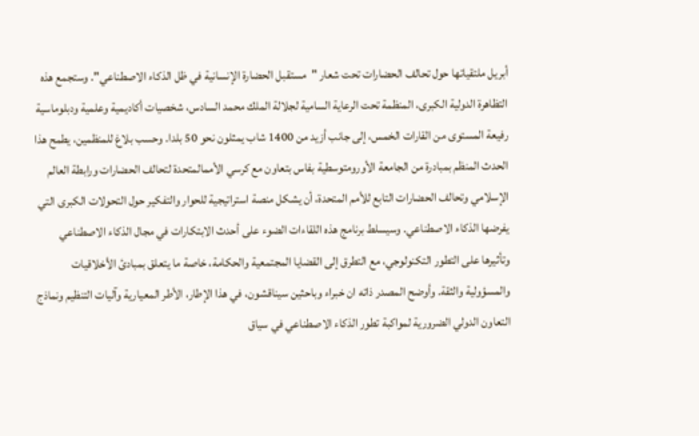أبريل ملتقياتها حول تحالف الحضارات تحت شعار "مستقبل الحضارة الإنسانية في ظل الذكاء الاصطناعي". وستجمع هذه التظاهرة الدولية الكبرى، المنظمة تحت الرعاية السامية لجلالة الملك محمد السادس، شخصيات أكاديمية وعلمية ودبلوماسية رفيعة المستوى من القارات الخمس، إلى جانب أزيد من 1400 شاب يمثلون نحو 50 بلدا. وحسب بلاغ للمنظمين، يطمح هذا الحدث المنظم بمبادرة من الجامعة الأورومتوسطية بفاس بتعاون مع كرسي الأممالمتحدة لتحالف الحضارات ورابطة العالم الإسلامي وتحالف الحضارات التابع للأمم المتحدة، أن يشكل منصة استراتيجية للحوار والتفكير حول التحولات الكبرى التي يفرضها الذكاء الاصطناعي. وسيسلط برنامج هذه اللقاءات الضوء على أحدث الابتكارات في مجال الذكاء الاصطناعي وتأثيرها على التطور التكنولوجي، مع التطرق إلى القضايا المجتمعية والحكامة، خاصة ما يتعلق بمبادئ الأخلاقيات والمسؤولية والثقة. وأوضح المصدر ذاته ان خبراء وباحثين سيناقشون، في هذا الإطار، الأطر المعيارية وآليات التنظيم ونماذج التعاون الدولي الضرورية لمواكبة تطور الذكاء الاصطناعي في سياق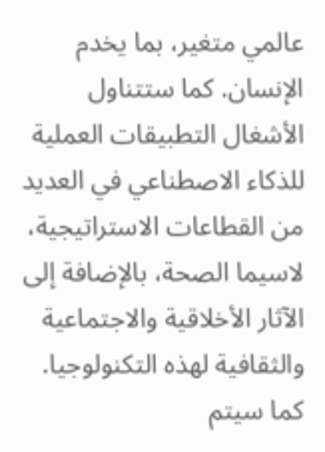عالمي متغير، بما يخدم الإنسان. كما ستتناول الأشغال التطبيقات العملية للذكاء الاصطناعي في العديد من القطاعات الاستراتيجية، لاسيما الصحة، بالإضافة إلى الآثار الأخلاقية والاجتماعية والثقافية لهذه التكنولوجيا. كما سيتم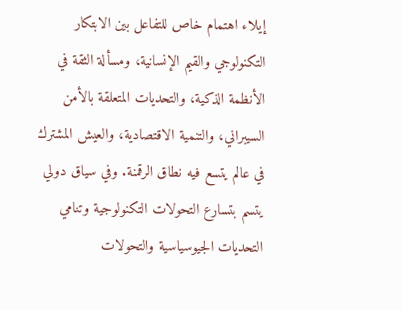إيلاء اهتمام خاص للتفاعل بين الابتكار التكنولوجي والقيم الإنسانية، ومسألة الثقة في الأنظمة الذكية، والتحديات المتعلقة بالأمن السيبراني، والتنمية الاقتصادية، والعيش المشترك في عالم يتسع فيه نطاق الرقمنة. وفي سياق دولي يتسم بتسارع التحولات التكنولوجية وتنامي التحديات الجيوسياسية والتحولات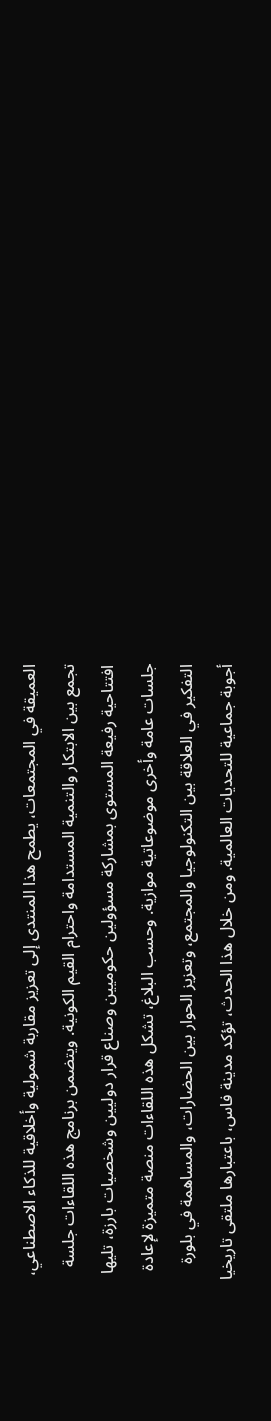العميقة في المجتمعات، يطمح هذا المنتدى إلى تعزيز مقاربة شمولية وأخلاقية للذكاء الاصطناعي، تجمع بين الابتكار والتنمية المستدامة واحترام القيم الكونية. ويتضمن برنامج هذه اللقاءات جلسة افتتاحية رفيعة المستوى بمشاركة مسؤولين حكوميين وصناع قرار دوليين وشخصيات بارزة، تليها جلسات عامة وأخرى موضوعاتية موازية. وحسب البلاغ، تشكل هذه اللقاءات منصة متميزة لإعادة التفكير في العلاقة بين التكنولوجيا والمجتمع، وتعزيز الحوار بين الحضارات، والمساهمة في بلورة أجوبة جماعية للتحديات العالمية. ومن خلال هذا الحدث، تؤكد مدينة فاس، باعتبارها ملتقى تاريخيا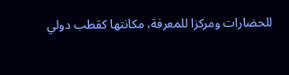للحضارات ومركزا للمعرفة، مكانتها كقطب دولي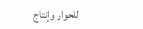للحوار وإنتاج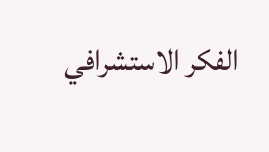الفكر الاستشرافي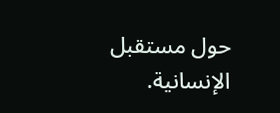حول مستقبل الإنسانية.